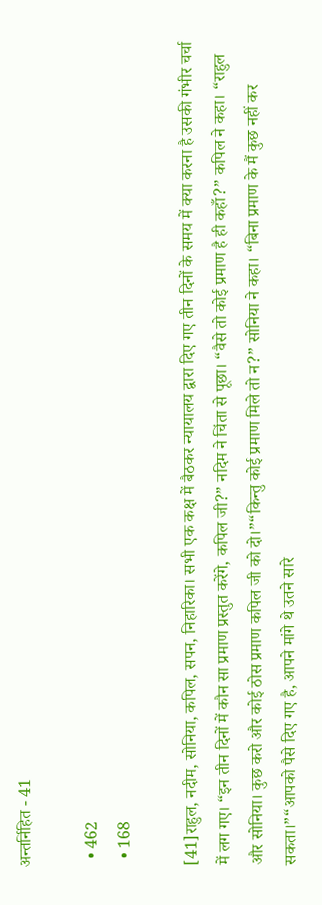अन्तर्निहित - 41

  • 462
  • 168

[41]राहुल, नदीम, सोनिया, कपिल, सपन, निहारिका। सभी एक कक्ष में बैठकर न्यायालय द्वारा दिए गए तीन दिनों के समय में क्या करना है उसकी गंभीर चर्चा में लग गए। “इन तीन दिनों में कौन सा प्रमाण प्रस्तुत करेंगे, कपिल जी?” नदिम ने चिंता से पूछा। “वैसे तो कोई प्रमाण है ही कहाँ?” कपिल ने कहा। “राहुल और सोनिया। कुछ करो और कोई ठोस प्रमाण कपिल जी को दो।”“किन्तु कोई प्रमाण मिले तो न?” सोनिया ने कहा। “बिना प्रमाण के मैं कुछ नहीं कर सकता।”“आपको पैसे दिए गए है, आपने मांगे थे उतने सारे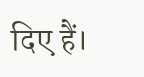दिए हैं।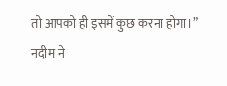तो आपको ही इसमें कुछ करना होगा।” नदीम ने